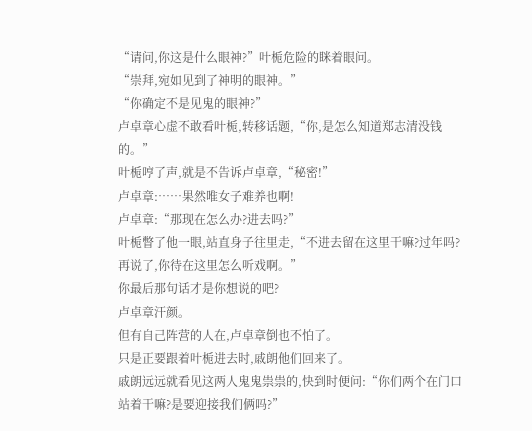“请问,你这是什么眼神?”叶栀危险的眯着眼问。
“崇拜,宛如见到了神明的眼神。”
“你确定不是见鬼的眼神?”
卢卓章心虚不敢看叶栀,转移话题,“你,是怎么知道郑志清没钱的。”
叶栀哼了声,就是不告诉卢卓章,“秘密!”
卢卓章:……果然唯女子难养也啊!
卢卓章:“那现在怎么办?进去吗?”
叶栀瞥了他一眼,站直身子往里走,“不进去留在这里干嘛?过年吗?再说了,你待在这里怎么听戏啊。”
你最后那句话才是你想说的吧?
卢卓章汗颜。
但有自己阵营的人在,卢卓章倒也不怕了。
只是正要跟着叶栀进去时,戚朗他们回来了。
戚朗远远就看见这两人鬼鬼祟祟的,快到时便问:“你们两个在门口站着干嘛?是要迎接我们俩吗?”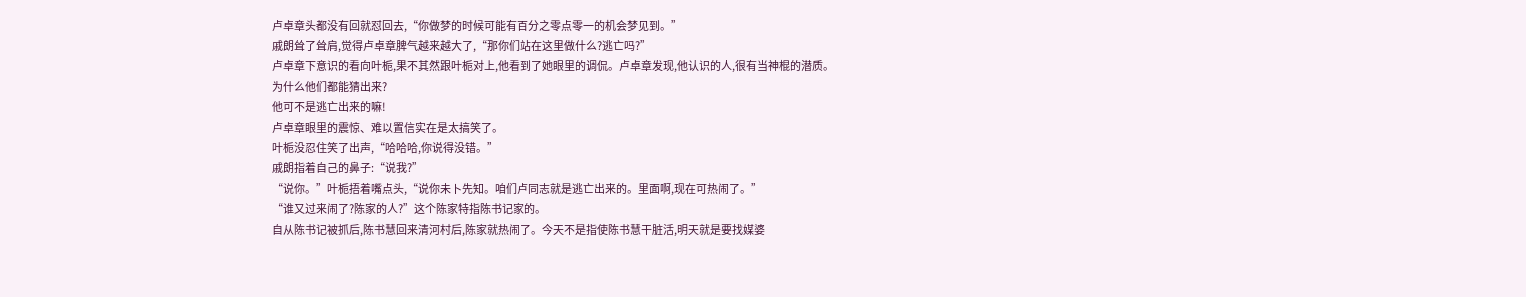卢卓章头都没有回就怼回去,“你做梦的时候可能有百分之零点零一的机会梦见到。”
戚朗耸了耸肩,觉得卢卓章脾气越来越大了,“那你们站在这里做什么?逃亡吗?”
卢卓章下意识的看向叶栀,果不其然跟叶栀对上,他看到了她眼里的调侃。卢卓章发现,他认识的人,很有当神棍的潜质。
为什么他们都能猜出来?
他可不是逃亡出来的嘛!
卢卓章眼里的震惊、难以置信实在是太搞笑了。
叶栀没忍住笑了出声,“哈哈哈,你说得没错。”
戚朗指着自己的鼻子:“说我?”
“说你。”叶栀捂着嘴点头,“说你未卜先知。咱们卢同志就是逃亡出来的。里面啊,现在可热闹了。”
“谁又过来闹了?陈家的人?”这个陈家特指陈书记家的。
自从陈书记被抓后,陈书慧回来清河村后,陈家就热闹了。今天不是指使陈书慧干脏活,明天就是要找媒婆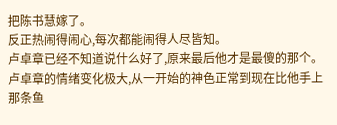把陈书慧嫁了。
反正热闹得闹心,每次都能闹得人尽皆知。
卢卓章已经不知道说什么好了,原来最后他才是最傻的那个。
卢卓章的情绪变化极大,从一开始的神色正常到现在比他手上那条鱼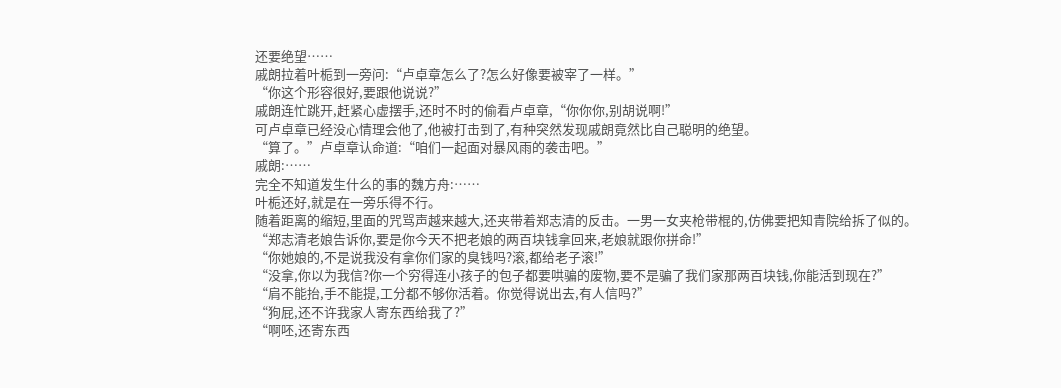还要绝望……
戚朗拉着叶栀到一旁问:“卢卓章怎么了?怎么好像要被宰了一样。”
“你这个形容很好,要跟他说说?”
戚朗连忙跳开,赶紧心虚摆手,还时不时的偷看卢卓章,“你你你,别胡说啊!”
可卢卓章已经没心情理会他了,他被打击到了,有种突然发现戚朗竟然比自己聪明的绝望。
“算了。”卢卓章认命道:“咱们一起面对暴风雨的袭击吧。”
戚朗:……
完全不知道发生什么的事的魏方舟:……
叶栀还好,就是在一旁乐得不行。
随着距离的缩短,里面的咒骂声越来越大,还夹带着郑志清的反击。一男一女夹枪带棍的,仿佛要把知青院给拆了似的。
“郑志清老娘告诉你,要是你今天不把老娘的两百块钱拿回来,老娘就跟你拼命!”
“你她娘的,不是说我没有拿你们家的臭钱吗?滚,都给老子滚!”
“没拿,你以为我信?你一个穷得连小孩子的包子都要哄骗的废物,要不是骗了我们家那两百块钱,你能活到现在?”
“肩不能抬,手不能提,工分都不够你活着。你觉得说出去,有人信吗?”
“狗屁,还不许我家人寄东西给我了?”
“啊呸,还寄东西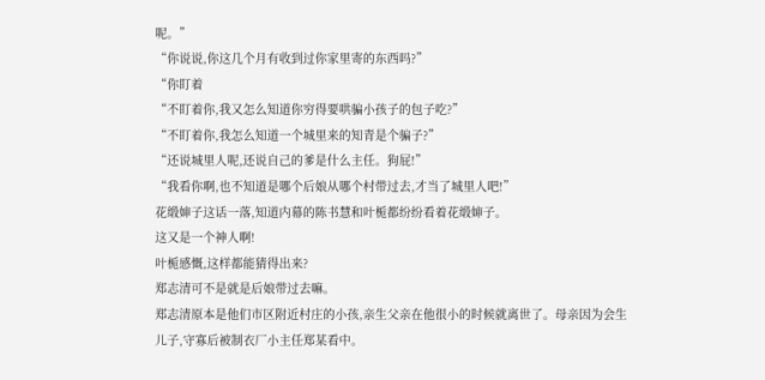呢。”
“你说说,你这几个月有收到过你家里寄的东西吗?”
“你盯着
“不盯着你,我又怎么知道你穷得要哄骗小孩子的包子吃?”
“不盯着你,我怎么知道一个城里来的知青是个骗子?”
“还说城里人呢,还说自己的爹是什么主任。狗屁!”
“我看你啊,也不知道是哪个后娘从哪个村带过去,才当了城里人吧!”
花缎婶子这话一落,知道内幕的陈书慧和叶栀都纷纷看着花缎婶子。
这又是一个神人啊!
叶栀感慨,这样都能猜得出来?
郑志清可不是就是后娘带过去嘛。
郑志清原本是他们市区附近村庄的小孩,亲生父亲在他很小的时候就离世了。母亲因为会生儿子,守寡后被制衣厂小主任郑某看中。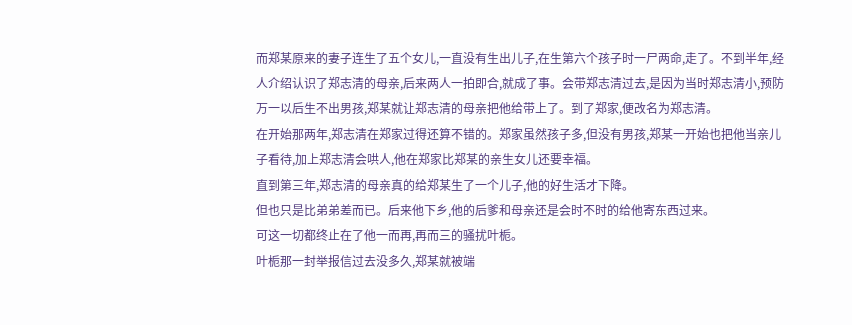而郑某原来的妻子连生了五个女儿,一直没有生出儿子,在生第六个孩子时一尸两命,走了。不到半年,经人介绍认识了郑志清的母亲,后来两人一拍即合,就成了事。会带郑志清过去,是因为当时郑志清小,预防万一以后生不出男孩,郑某就让郑志清的母亲把他给带上了。到了郑家,便改名为郑志清。
在开始那两年,郑志清在郑家过得还算不错的。郑家虽然孩子多,但没有男孩,郑某一开始也把他当亲儿子看待,加上郑志清会哄人,他在郑家比郑某的亲生女儿还要幸福。
直到第三年,郑志清的母亲真的给郑某生了一个儿子,他的好生活才下降。
但也只是比弟弟差而已。后来他下乡,他的后爹和母亲还是会时不时的给他寄东西过来。
可这一切都终止在了他一而再,再而三的骚扰叶栀。
叶栀那一封举报信过去没多久,郑某就被端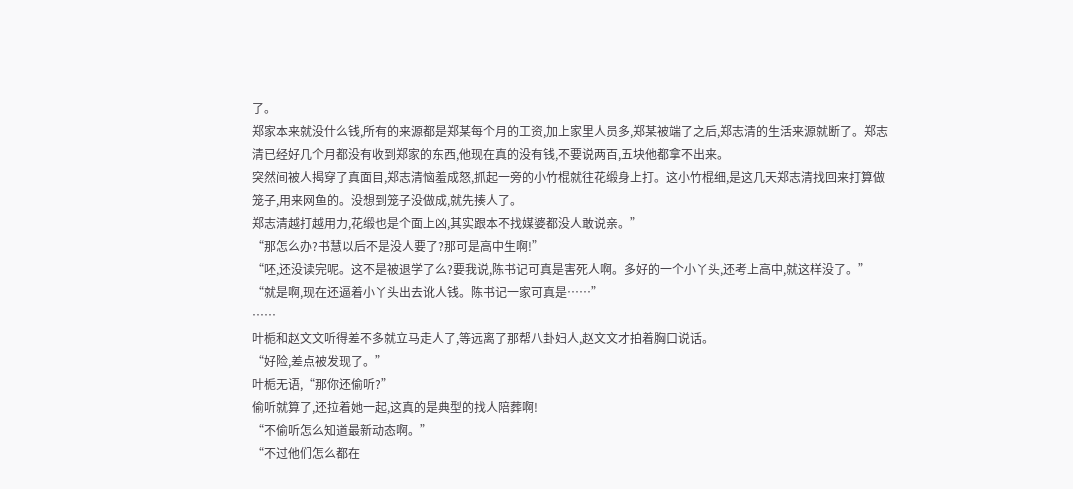了。
郑家本来就没什么钱,所有的来源都是郑某每个月的工资,加上家里人员多,郑某被端了之后,郑志清的生活来源就断了。郑志清已经好几个月都没有收到郑家的东西,他现在真的没有钱,不要说两百,五块他都拿不出来。
突然间被人揭穿了真面目,郑志清恼羞成怒,抓起一旁的小竹棍就往花缎身上打。这小竹棍细,是这几天郑志清找回来打算做笼子,用来网鱼的。没想到笼子没做成,就先揍人了。
郑志清越打越用力,花缎也是个面上凶,其实跟本不找媒婆都没人敢说亲。”
“那怎么办?书慧以后不是没人要了?那可是高中生啊!”
“呸,还没读完呢。这不是被退学了么?要我说,陈书记可真是害死人啊。多好的一个小丫头,还考上高中,就这样没了。”
“就是啊,现在还逼着小丫头出去讹人钱。陈书记一家可真是……”
……
叶栀和赵文文听得差不多就立马走人了,等远离了那帮八卦妇人,赵文文才拍着胸口说话。
“好险,差点被发现了。”
叶栀无语,“那你还偷听?”
偷听就算了,还拉着她一起,这真的是典型的找人陪葬啊!
“不偷听怎么知道最新动态啊。”
“不过他们怎么都在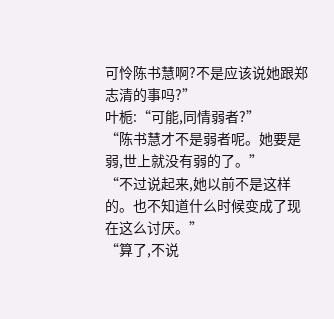可怜陈书慧啊?不是应该说她跟郑志清的事吗?”
叶栀:“可能,同情弱者?”
“陈书慧才不是弱者呢。她要是弱,世上就没有弱的了。”
“不过说起来,她以前不是这样的。也不知道什么时候变成了现在这么讨厌。”
“算了,不说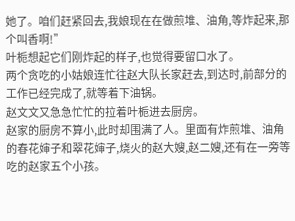她了。咱们赶紧回去,我娘现在在做煎堆、油角,等炸起来,那个叫香啊!”
叶栀想起它们刚炸起的样子,也觉得要留口水了。
两个贪吃的小姑娘连忙往赵大队长家赶去,到达时,前部分的工作已经完成了,就等着下油锅。
赵文文又急急忙忙的拉着叶栀进去厨房。
赵家的厨房不算小,此时却围满了人。里面有炸煎堆、油角的春花婶子和翠花婶子,烧火的赵大嫂,赵二嫂,还有在一旁等吃的赵家五个小孩。